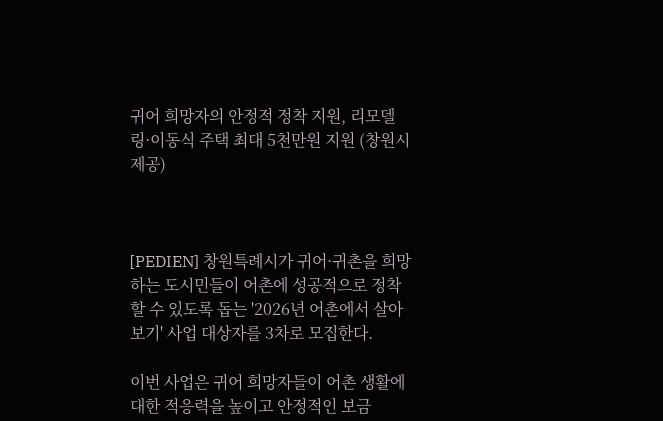귀어 희망자의 안정적 정착 지원, 리모델링·이동식 주택 최대 5천만원 지원 (창원시 제공)



[PEDIEN] 창원특례시가 귀어·귀촌을 희망하는 도시민들이 어촌에 성공적으로 정착할 수 있도록 돕는 '2026년 어촌에서 살아보기' 사업 대상자를 3차로 모집한다.

이번 사업은 귀어 희망자들이 어촌 생활에 대한 적응력을 높이고 안정적인 보금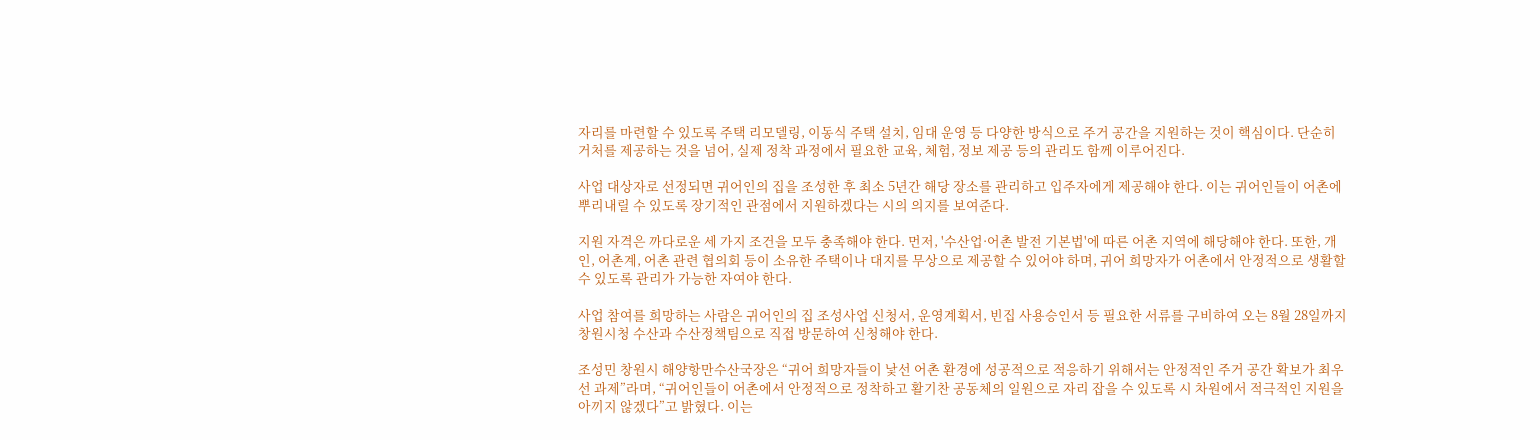자리를 마련할 수 있도록 주택 리모델링, 이동식 주택 설치, 임대 운영 등 다양한 방식으로 주거 공간을 지원하는 것이 핵심이다. 단순히 거처를 제공하는 것을 넘어, 실제 정착 과정에서 필요한 교육, 체험, 정보 제공 등의 관리도 함께 이루어진다.

사업 대상자로 선정되면 귀어인의 집을 조성한 후 최소 5년간 해당 장소를 관리하고 입주자에게 제공해야 한다. 이는 귀어인들이 어촌에 뿌리내릴 수 있도록 장기적인 관점에서 지원하겠다는 시의 의지를 보여준다.

지원 자격은 까다로운 세 가지 조건을 모두 충족해야 한다. 먼저, '수산업·어촌 발전 기본법'에 따른 어촌 지역에 해당해야 한다. 또한, 개인, 어촌계, 어촌 관련 협의회 등이 소유한 주택이나 대지를 무상으로 제공할 수 있어야 하며, 귀어 희망자가 어촌에서 안정적으로 생활할 수 있도록 관리가 가능한 자여야 한다.

사업 참여를 희망하는 사람은 귀어인의 집 조성사업 신청서, 운영계획서, 빈집 사용승인서 등 필요한 서류를 구비하여 오는 8월 28일까지 창원시청 수산과 수산정책팀으로 직접 방문하여 신청해야 한다.

조성민 창원시 해양항만수산국장은 “귀어 희망자들이 낯선 어촌 환경에 성공적으로 적응하기 위해서는 안정적인 주거 공간 확보가 최우선 과제”라며, “귀어인들이 어촌에서 안정적으로 정착하고 활기찬 공동체의 일원으로 자리 잡을 수 있도록 시 차원에서 적극적인 지원을 아끼지 않겠다”고 밝혔다. 이는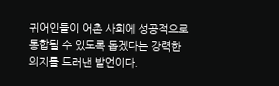귀어인들이 어촌 사회에 성공적으로 통합될 수 있도록 돕겠다는 강력한 의지를 드러낸 발언이다.